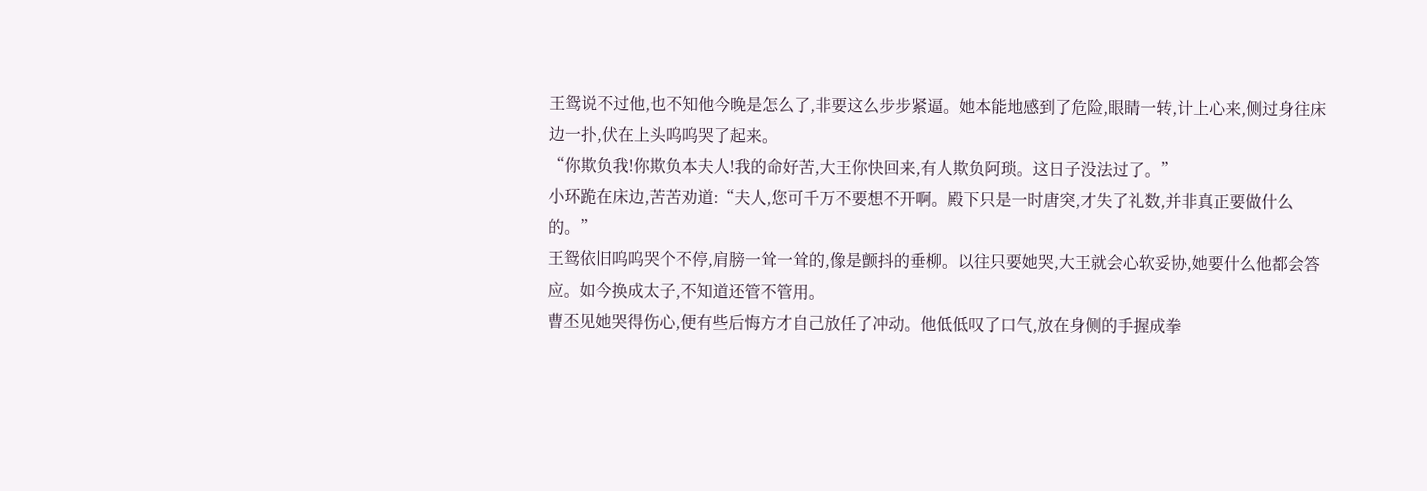王鸳说不过他,也不知他今晚是怎么了,非要这么步步紧逼。她本能地感到了危险,眼睛一转,计上心来,侧过身往床边一扑,伏在上头呜呜哭了起来。
“你欺负我!你欺负本夫人!我的命好苦,大王你快回来,有人欺负阿琐。这日子没法过了。”
小环跪在床边,苦苦劝道:“夫人,您可千万不要想不开啊。殿下只是一时唐突,才失了礼数,并非真正要做什么的。”
王鸳依旧呜呜哭个不停,肩膀一耸一耸的,像是颤抖的垂柳。以往只要她哭,大王就会心软妥协,她要什么他都会答应。如今换成太子,不知道还管不管用。
曹丕见她哭得伤心,便有些后悔方才自己放任了冲动。他低低叹了口气,放在身侧的手握成拳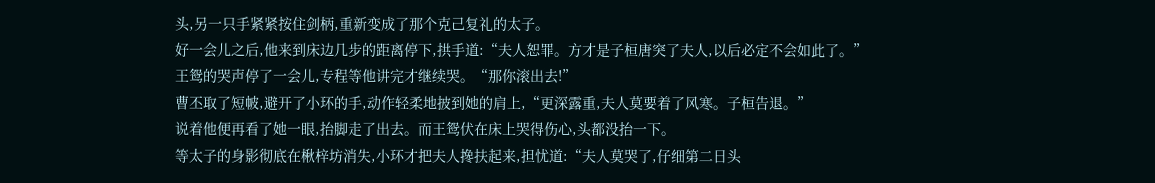头,另一只手紧紧按住剑柄,重新变成了那个克己复礼的太子。
好一会儿之后,他来到床边几步的距离停下,拱手道:“夫人恕罪。方才是子桓唐突了夫人,以后必定不会如此了。”
王鸳的哭声停了一会儿,专程等他讲完才继续哭。“那你滚出去!”
曹丕取了短帔,避开了小环的手,动作轻柔地披到她的肩上,“更深露重,夫人莫要着了风寒。子桓告退。”
说着他便再看了她一眼,抬脚走了出去。而王鸳伏在床上哭得伤心,头都没抬一下。
等太子的身影彻底在楸梓坊消失,小环才把夫人搀扶起来,担忧道:“夫人莫哭了,仔细第二日头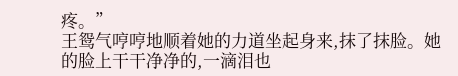疼。”
王鸳气哼哼地顺着她的力道坐起身来,抹了抹脸。她的脸上干干净净的,一滴泪也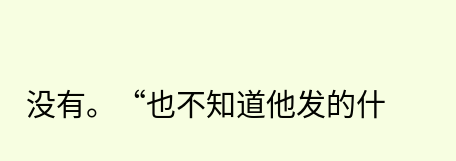没有。“也不知道他发的什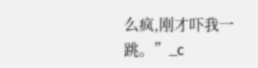么疯,刚才吓我一跳。”_c